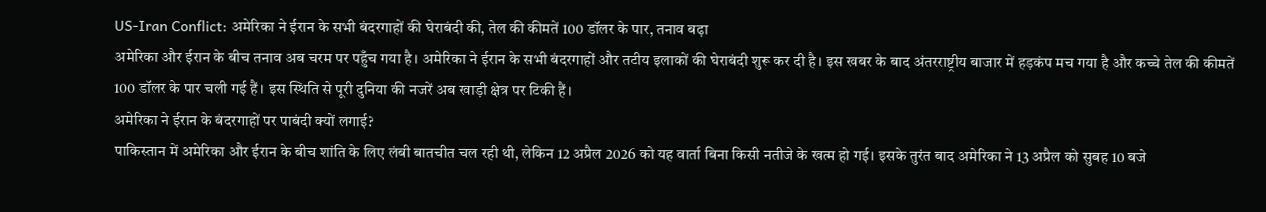US-Iran Conflict: अमेरिका ने ईरान के सभी बंदरगाहों की घेराबंदी की, तेल की कीमतें 100 डॉलर के पार, तनाव बढ़ा
अमेरिका और ईरान के बीच तनाव अब चरम पर पहुँच गया है। अमेरिका ने ईरान के सभी बंदरगाहों और तटीय इलाकों की घेराबंदी शुरू कर दी है। इस खबर के बाद अंतरराष्ट्रीय बाजार में हड़कंप मच गया है और कच्चे तेल की कीमतें 100 डॉलर के पार चली गई हैं। इस स्थिति से पूरी दुनिया की नजरें अब खाड़ी क्षेत्र पर टिकी हैं।
अमेरिका ने ईरान के बंदरगाहों पर पाबंदी क्यों लगाई?
पाकिस्तान में अमेरिका और ईरान के बीच शांति के लिए लंबी बातचीत चल रही थी, लेकिन 12 अप्रैल 2026 को यह वार्ता बिना किसी नतीजे के खत्म हो गई। इसके तुरंत बाद अमेरिका ने 13 अप्रैल को सुबह 10 बजे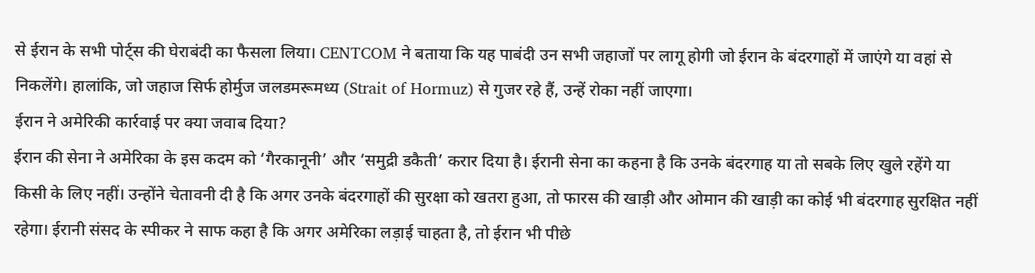से ईरान के सभी पोर्ट्स की घेराबंदी का फैसला लिया। CENTCOM ने बताया कि यह पाबंदी उन सभी जहाजों पर लागू होगी जो ईरान के बंदरगाहों में जाएंगे या वहां से निकलेंगे। हालांकि, जो जहाज सिर्फ होर्मुज जलडमरूमध्य (Strait of Hormuz) से गुजर रहे हैं, उन्हें रोका नहीं जाएगा।
ईरान ने अमेरिकी कार्रवाई पर क्या जवाब दिया?
ईरान की सेना ने अमेरिका के इस कदम को ‘गैरकानूनी’ और ‘समुद्री डकैती’ करार दिया है। ईरानी सेना का कहना है कि उनके बंदरगाह या तो सबके लिए खुले रहेंगे या किसी के लिए नहीं। उन्होंने चेतावनी दी है कि अगर उनके बंदरगाहों की सुरक्षा को खतरा हुआ, तो फारस की खाड़ी और ओमान की खाड़ी का कोई भी बंदरगाह सुरक्षित नहीं रहेगा। ईरानी संसद के स्पीकर ने साफ कहा है कि अगर अमेरिका लड़ाई चाहता है, तो ईरान भी पीछे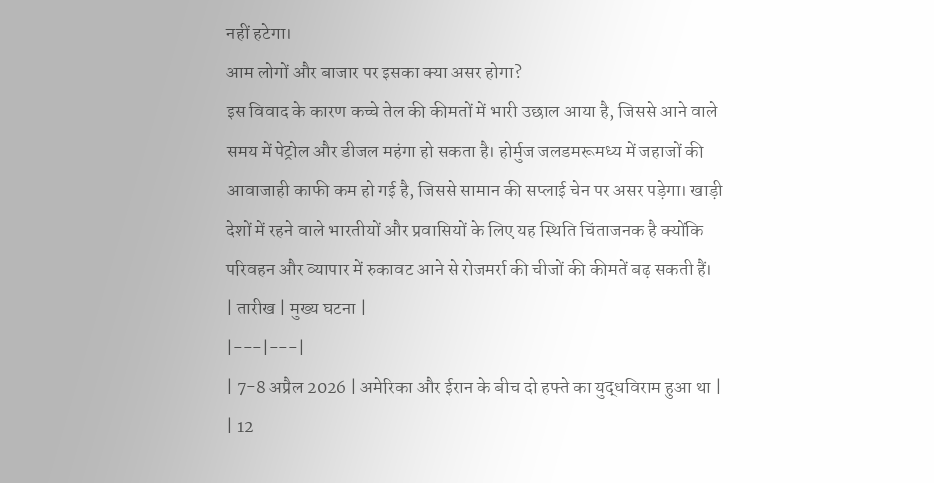नहीं हटेगा।
आम लोगों और बाजार पर इसका क्या असर होगा?
इस विवाद के कारण कच्चे तेल की कीमतों में भारी उछाल आया है, जिससे आने वाले समय में पेट्रोल और डीजल महंगा हो सकता है। होर्मुज जलडमरूमध्य में जहाजों की आवाजाही काफी कम हो गई है, जिससे सामान की सप्लाई चेन पर असर पड़ेगा। खाड़ी देशों में रहने वाले भारतीयों और प्रवासियों के लिए यह स्थिति चिंताजनक है क्योंकि परिवहन और व्यापार में रुकावट आने से रोजमर्रा की चीजों की कीमतें बढ़ सकती हैं।
| तारीख | मुख्य घटना |
|---|---|
| 7-8 अप्रैल 2026 | अमेरिका और ईरान के बीच दो हफ्ते का युद्धविराम हुआ था |
| 12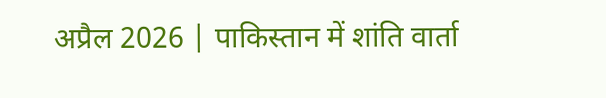अप्रैल 2026 | पाकिस्तान में शांति वार्ता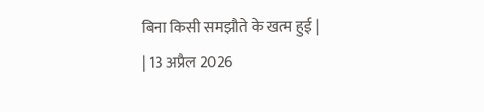बिना किसी समझौते के खत्म हुई |
| 13 अप्रैल 2026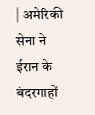| अमेरिकी सेना ने ईरान के बंदरगाहों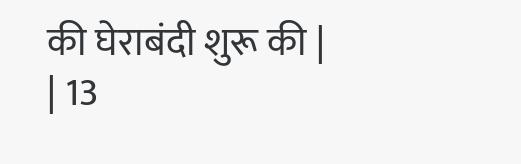की घेराबंदी शुरू की |
| 13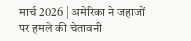मार्च 2026 | अमेरिका ने जहाजों पर हमले की चेतावनी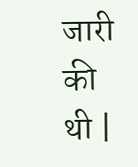जारी की थी |